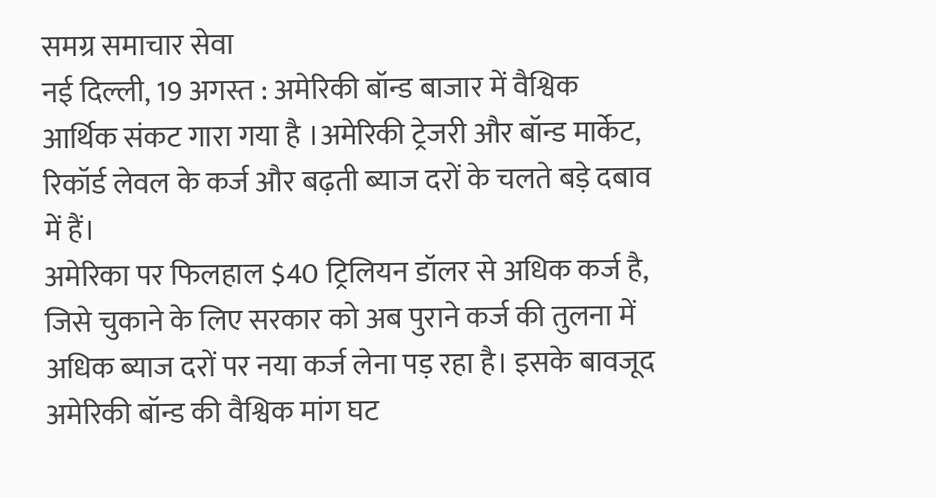समग्र समाचार सेवा
नई दिल्ली, 19 अगस्त : अमेरिकी बॉन्ड बाजार में वैश्विक आर्थिक संकट गारा गया है ।अमेरिकी ट्रेजरी और बॉन्ड मार्केट, रिकॉर्ड लेवल के कर्ज और बढ़ती ब्याज दरों के चलते बड़े दबाव में हैं।
अमेरिका पर फिलहाल $40 ट्रिलियन डॉलर से अधिक कर्ज है, जिसे चुकाने के लिए सरकार को अब पुराने कर्ज की तुलना में अधिक ब्याज दरों पर नया कर्ज लेना पड़ रहा है। इसके बावजूद अमेरिकी बॉन्ड की वैश्विक मांग घट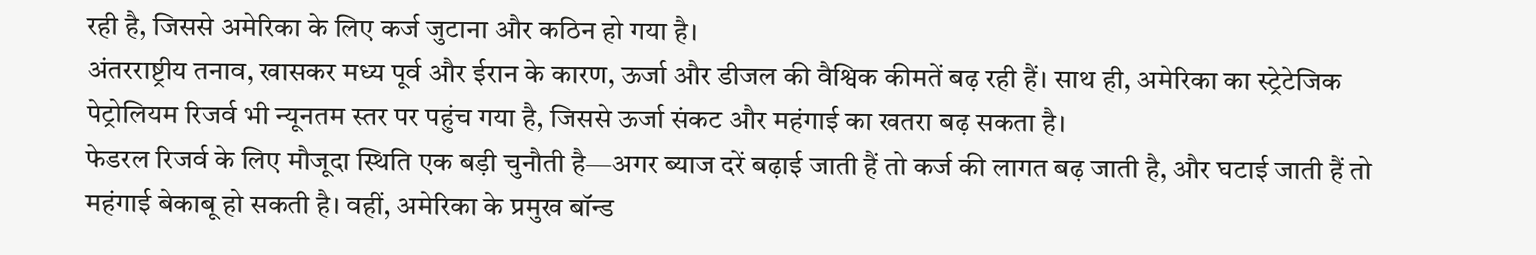रही है, जिससे अमेरिका के लिए कर्ज जुटाना और कठिन हो गया है।
अंतरराष्ट्रीय तनाव, खासकर मध्य पूर्व और ईरान के कारण, ऊर्जा और डीजल की वैश्विक कीमतें बढ़ रही हैं। साथ ही, अमेरिका का स्ट्रेटेजिक पेट्रोलियम रिजर्व भी न्यूनतम स्तर पर पहुंच गया है, जिससे ऊर्जा संकट और महंगाई का खतरा बढ़ सकता है।
फेडरल रिजर्व के लिए मौजूदा स्थिति एक बड़ी चुनौती है—अगर ब्याज दरें बढ़ाई जाती हैं तो कर्ज की लागत बढ़ जाती है, और घटाई जाती हैं तो महंगाई बेकाबू हो सकती है। वहीं, अमेरिका के प्रमुख बॉन्ड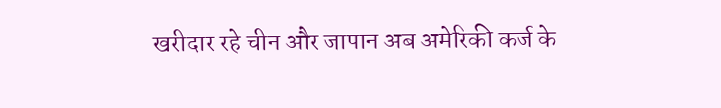खरीदार रहे चीन और जापान अब अमेरिकी कर्ज के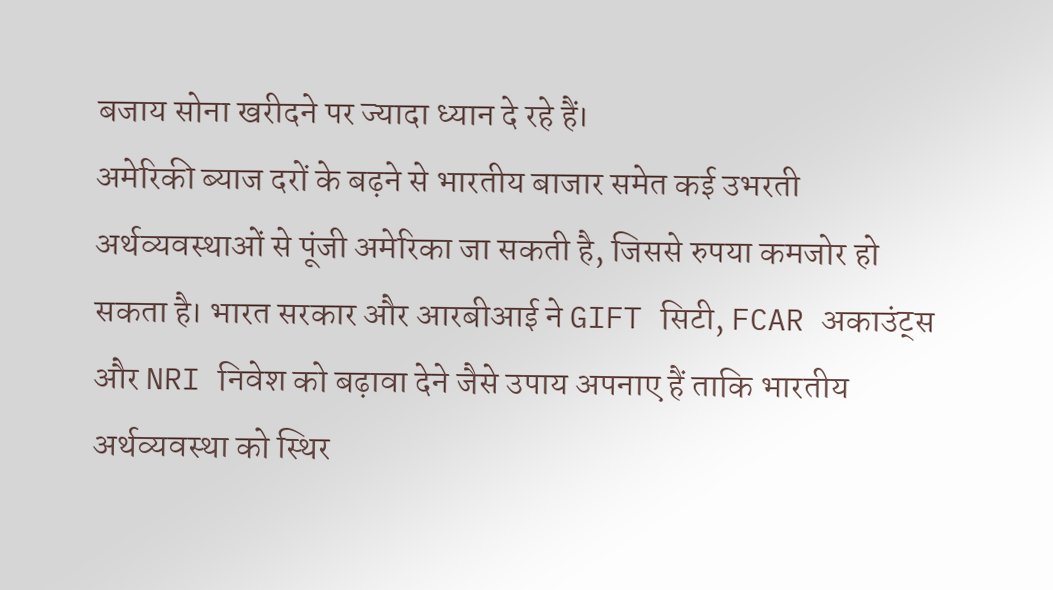बजाय सोना खरीदने पर ज्यादा ध्यान दे रहे हैं।
अमेरिकी ब्याज दरों के बढ़ने से भारतीय बाजार समेत कई उभरती अर्थव्यवस्थाओं से पूंजी अमेरिका जा सकती है, जिससे रुपया कमजोर हो सकता है। भारत सरकार और आरबीआई ने GIFT सिटी, FCAR अकाउंट्स और NRI निवेश को बढ़ावा देने जैसे उपाय अपनाए हैं ताकि भारतीय अर्थव्यवस्था को स्थिर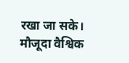रखा जा सके। मौजूदा वैश्विक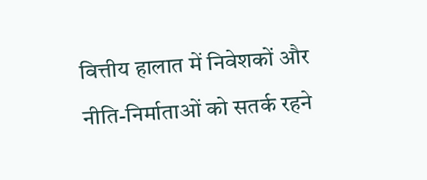वित्तीय हालात में निवेशकों और नीति-निर्माताओं को सतर्क रहने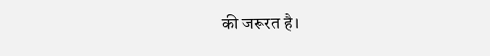की जरूरत है।